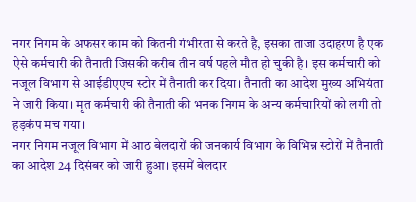नगर निगम के अफसर काम को कितनी गंभीरता से करते है, इसका ताजा उदाहरण है एक ऐसे कर्मचारी की तैनाती जिसकी करीब तीन वर्ष पहले मौत हो चुकी है। इस कर्मचारी को नजूल विभाग से आईडीएएच स्टोर में तैनाती कर दिया। तैनाती का आदेश मुख्य अभियंता ने जारी किया। मृत कर्मचारी की तैनाती की भनक निगम के अन्य कर्मचारियों को लगी तो हड़कंप मच गया।
नगर निगम नजूल विभाग में आठ बेलदारों की जनकार्य विभाग के विभिन्न स्टोरों में तैनाती का आदेश 24 दिसंबर को जारी हुआ। इसमें बेलदार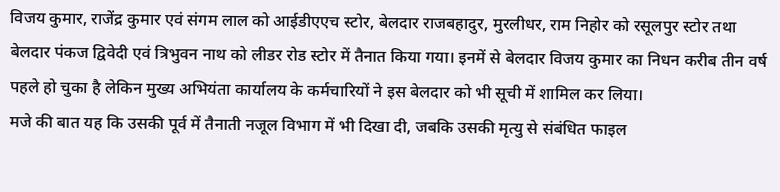विजय कुमार, राजेंद्र कुमार एवं संगम लाल को आईडीएएच स्टोर, बेलदार राजबहादुर, मुरलीधर, राम निहोर को रसूलपुर स्टोर तथा बेलदार पंकज द्विवेदी एवं त्रिभुवन नाथ को लीडर रोड स्टोर में तैनात किया गया। इनमें से बेलदार विजय कुमार का निधन करीब तीन वर्ष पहले हो चुका है लेकिन मुख्य अभियंता कार्यालय के कर्मचारियों ने इस बेलदार को भी सूची में शामिल कर लिया।
मजे की बात यह कि उसकी पूर्व में तैनाती नजूल विभाग में भी दिखा दी, जबकि उसकी मृत्यु से संबंधित फाइल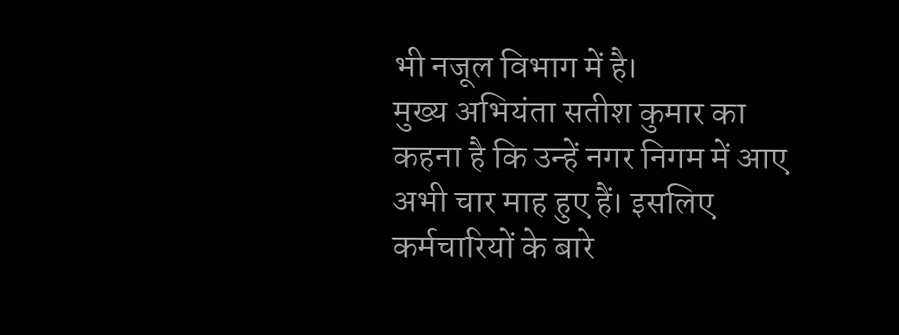भी नजूल विभाग में है।
मुख्य अभियंता सतीश कुमार का कहना है कि उन्हें नगर निगम में आए अभी चार माह हुए हैं। इसलिए कर्मचारियों के बारे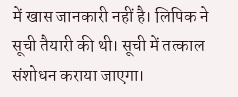में खास जानकारी नहीं है। लिपिक ने सूची तैयारी की थी। सूची में तत्काल संशोधन कराया जाएगा।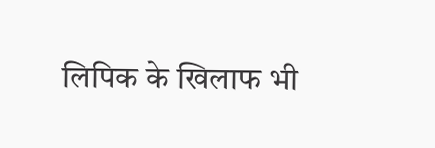लिपिक के खिलाफ भी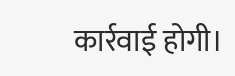कार्रवाई होगी।